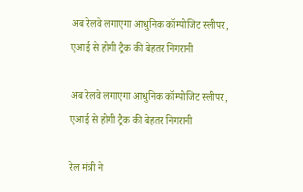अब रेलवे लगाएगा आधुनिक कॉम्पोजिट स्लीपर, एआई से होगी ट्रैक की बेहतर निगरानी

अब रेलवे लगाएगा आधुनिक कॉम्पोजिट स्लीपर, एआई से होगी ट्रैक की बेहतर निगरानी

रेल मंत्री ने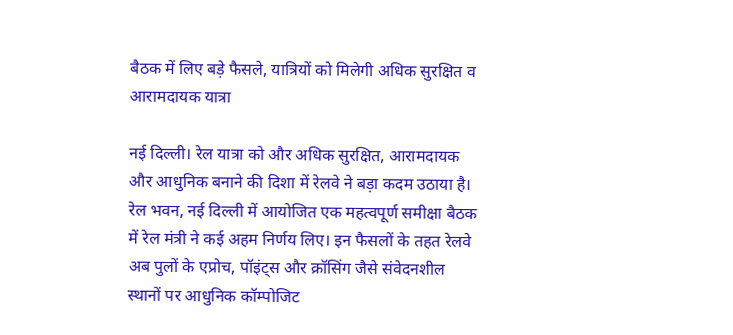बैठक में लिए बड़े फैसले, यात्रियों को मिलेगी अधिक सुरक्षित व आरामदायक यात्रा

नई दिल्ली। रेल यात्रा को और अधिक सुरक्षित, आरामदायक और आधुनिक बनाने की दिशा में रेलवे ने बड़ा कदम उठाया है। रेल भवन, नई दिल्ली में आयोजित एक महत्वपूर्ण समीक्षा बैठक में रेल मंत्री ने कई अहम निर्णय लिए। इन फैसलों के तहत रेलवे अब पुलों के एप्रोच, पॉइंट्स और क्रॉसिंग जैसे संवेदनशील स्थानों पर आधुनिक कॉम्पोजिट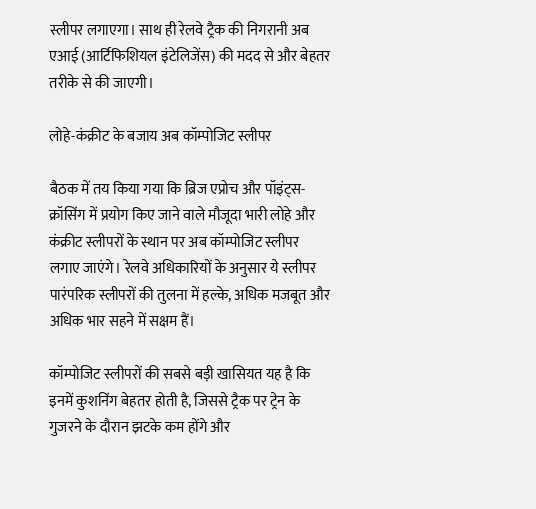स्लीपर लगाएगा। साथ ही रेलवे ट्रैक की निगरानी अब एआई (आर्टिफिशियल इंटेलिजेंस) की मदद से और बेहतर तरीके से की जाएगी।

लोहे-कंक्रीट के बजाय अब कॉम्पोजिट स्लीपर

बैठक में तय किया गया कि ब्रिज एप्रोच और पॉइंट्स-क्रॉसिंग में प्रयोग किए जाने वाले मौजूदा भारी लोहे और कंक्रीट स्लीपरों के स्थान पर अब कॉम्पोजिट स्लीपर लगाए जाएंगे। रेलवे अधिकारियों के अनुसार ये स्लीपर पारंपरिक स्लीपरों की तुलना में हल्के, अधिक मजबूत और अधिक भार सहने में सक्षम हैं।

कॉम्पोजिट स्लीपरों की सबसे बड़ी खासियत यह है कि इनमें कुशनिंग बेहतर होती है, जिससे ट्रैक पर ट्रेन के गुजरने के दौरान झटके कम होंगे और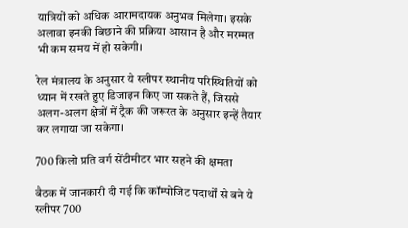यात्रियों को अधिक आरामदायक अनुभव मिलेगा। इसके अलावा इनकी बिछाने की प्रक्रिया आसान है और मरम्मत भी कम समय में हो सकेगी।

रेल मंत्रालय के अनुसार ये स्लीपर स्थानीय परिस्थितियों को ध्यान में रखते हुए डिजाइन किए जा सकते हैं, जिससे अलग-अलग क्षेत्रों में ट्रैक की जरूरत के अनुसार इन्हें तैयार कर लगाया जा सकेगा।

700 किलो प्रति वर्ग सेंटीमीटर भार सहने की क्षमता

बैठक में जानकारी दी गई कि कॉम्पोजिट पदार्थों से बने ये स्लीपर 700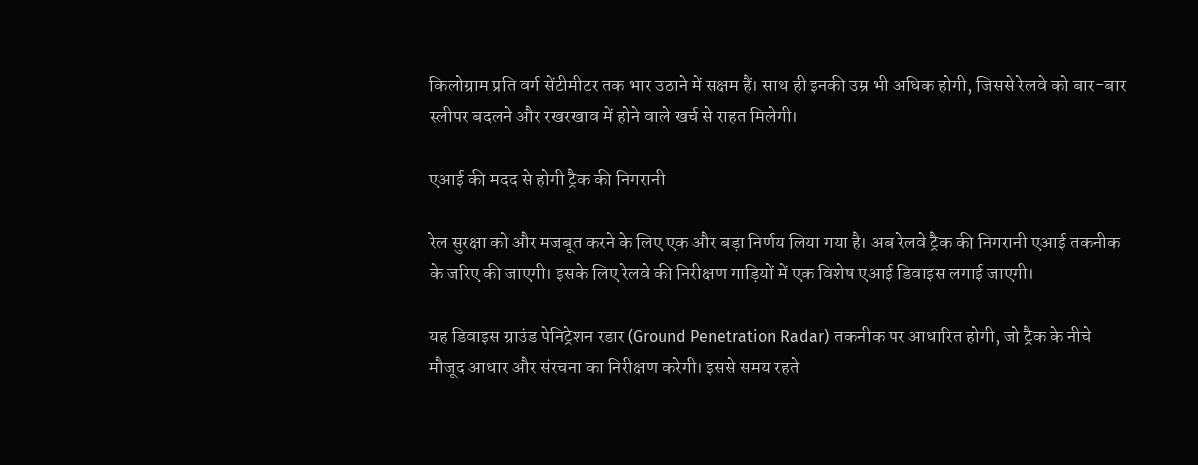किलोग्राम प्रति वर्ग सेंटीमीटर तक भार उठाने में सक्षम हैं। साथ ही इनकी उम्र भी अधिक होगी, जिससे रेलवे को बार-बार स्लीपर बदलने और रखरखाव में होने वाले खर्च से राहत मिलेगी।

एआई की मदद से होगी ट्रैक की निगरानी

रेल सुरक्षा को और मजबूत करने के लिए एक और बड़ा निर्णय लिया गया है। अब रेलवे ट्रैक की निगरानी एआई तकनीक के जरिए की जाएगी। इसके लिए रेलवे की निरीक्षण गाड़ियों में एक विशेष एआई डिवाइस लगाई जाएगी।

यह डिवाइस ग्राउंड पेनिट्रेशन रडार (Ground Penetration Radar) तकनीक पर आधारित होगी, जो ट्रैक के नीचे मौजूद आधार और संरचना का निरीक्षण करेगी। इससे समय रहते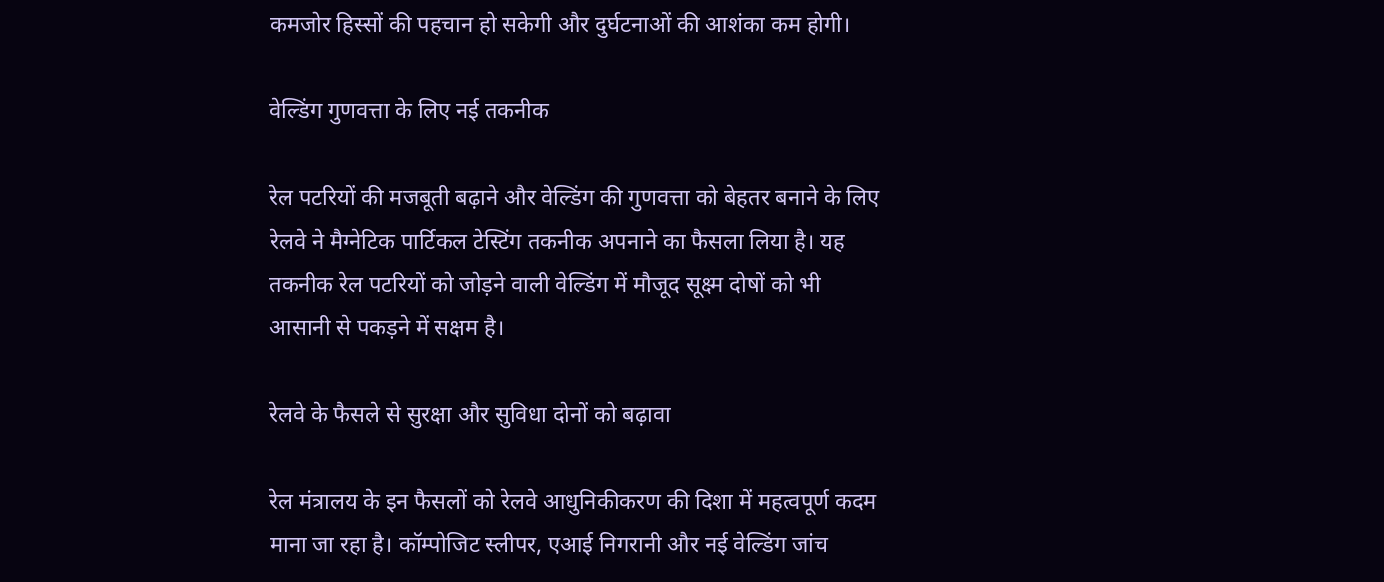कमजोर हिस्सों की पहचान हो सकेगी और दुर्घटनाओं की आशंका कम होगी।

वेल्डिंग गुणवत्ता के लिए नई तकनीक

रेल पटरियों की मजबूती बढ़ाने और वेल्डिंग की गुणवत्ता को बेहतर बनाने के लिए रेलवे ने मैग्नेटिक पार्टिकल टेस्टिंग तकनीक अपनाने का फैसला लिया है। यह तकनीक रेल पटरियों को जोड़ने वाली वेल्डिंग में मौजूद सूक्ष्म दोषों को भी आसानी से पकड़ने में सक्षम है।

रेलवे के फैसले से सुरक्षा और सुविधा दोनों को बढ़ावा

रेल मंत्रालय के इन फैसलों को रेलवे आधुनिकीकरण की दिशा में महत्वपूर्ण कदम माना जा रहा है। कॉम्पोजिट स्लीपर, एआई निगरानी और नई वेल्डिंग जांच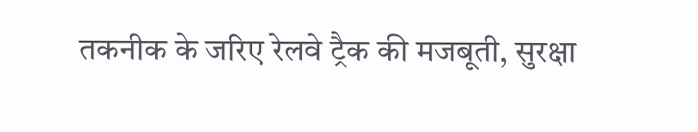तकनीक के जरिए रेलवे ट्रैक की मजबूती, सुरक्षा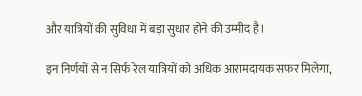और यात्रियों की सुविधा में बड़ा सुधार होने की उम्मीद है।

इन निर्णयों से न सिर्फ रेल यात्रियों को अधिक आरामदायक सफर मिलेगा,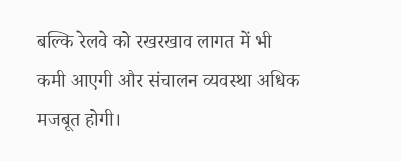बल्कि रेलवे को रखरखाव लागत में भी कमी आएगी और संचालन व्यवस्था अधिक मजबूत होगी।